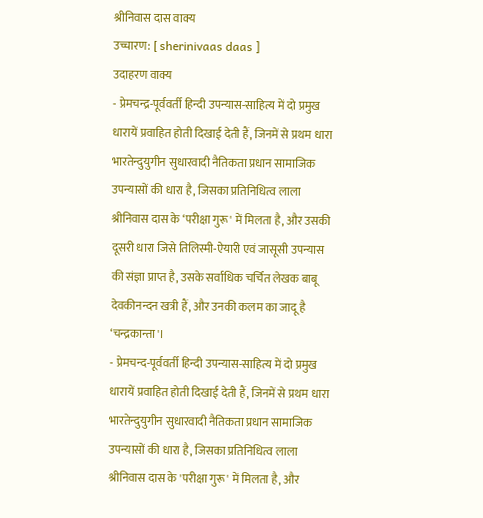श्रीनिवास दास वाक्य
उच्चारण: [ sherinivaas daas ]
उदाहरण वाक्य
- प्रेमचन्द्र-पूर्ववर्ती हिन्दी उपन्यास-साहित्य में दो प्रमुख धारायें प्रवाहित होती दिखाई देती हैं, जिनमें से प्रथम धारा भारतेन्दुयुगीन सुधारवादी नैतिकता प्रधान सामाजिक उपन्यासों की धारा है, जिसका प्रतिनिधित्व लाला श्रीनिवास दास के ‘परीक्षा गुरू' में मिलता है, और उसकी दूसरी धारा जिसे तिलिस्मी-ऐयारी एवं जासूसी उपन्यास की संज्ञा प्राप्त है, उसके सर्वाधिक चर्चित लेखक बाबू देवकीनन्दन खत्री हैं, और उनकी कलम का जादू है ‘चन्द्रकान्ता'।
- प्रेमचन्द-पूर्ववर्ती हिन्दी उपन्यास-साहित्य में दो प्रमुख धारायें प्रवाहित होती दिखाई देती हैं, जिनमें से प्रथम धारा भारतेन्दुयुगीन सुधारवादी नैतिकता प्रधान सामाजिक उपन्यासों की धारा है, जिसका प्रतिनिधित्व लाला श्रीनिवास दास के 'परीक्षा गुरू' में मिलता है, और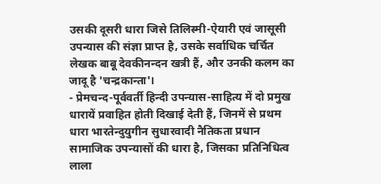उसकी दूसरी धारा जिसे तिलिस्मी-ऐयारी एवं जासूसी उपन्यास की संज्ञा प्राप्त है, उसके सर्वाधिक चर्चित लेखक बाबू देवकीनन्दन खत्री हैं, और उनकी कलम का जादू है 'चन्द्रकान्ता'।
- प्रेमचन्द-पूर्ववर्ती हिन्दी उपन्यास-साहित्य में दो प्रमुख धारायें प्रवाहित होती दिखाई देती हैं, जिनमें से प्रथम धारा भारतेन्दुयुगीन सुधारवादी नैतिकता प्रधान सामाजिक उपन्यासों की धारा है, जिसका प्रतिनिधित्व लाला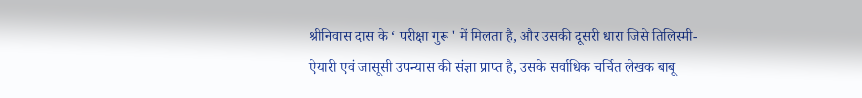श्रीनिवास दास के ‘ परीक्षा गुरू ' में मिलता है, और उसकी दूसरी धारा जिसे तिलिस्मी-ऐयारी एवं जासूसी उपन्यास की संज्ञा प्राप्त है, उसके सर्वाधिक चर्चित लेखक बाबू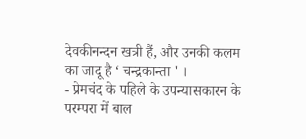देवकीनन्दन खत्री हैं, और उनकी कलम का जादू है ‘ चन्द्रकान्ता ' ।
- प्रेमचंद के पहिले के उपन्यासकारन के परम्परा में बाल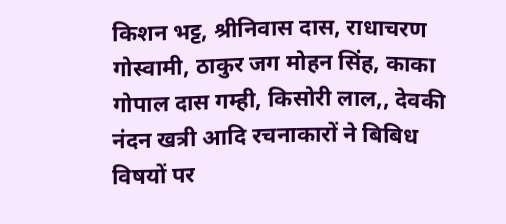किशन भट्ट, श्रीनिवास दास, राधाचरण गोस्वामी, ठाकुर जग मोहन सिंह, काका गोपाल दास गम्ही, किसोरी लाल,, देवकी नंदन खत्री आदि रचनाकारों ने बिबिध विषयों पर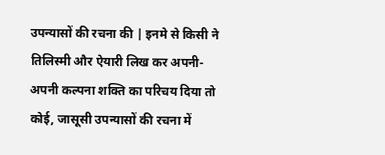उपन्यासों की रचना की | इनमे से किसी ने तिलिस्मी और ऐयारी लिख कर अपनी-अपनी कल्पना शक्ति का परिचय दिया तो कोई, जासूसी उपन्यासों की रचना में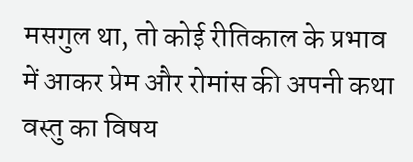मसगुल था, तो कोई रीतिकाल के प्रभाव में आकर प्रेम और रोमांस की अपनी कथा वस्तु का विषय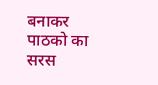बनाकर पाठको का सरस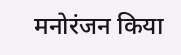मनोरंजन किया